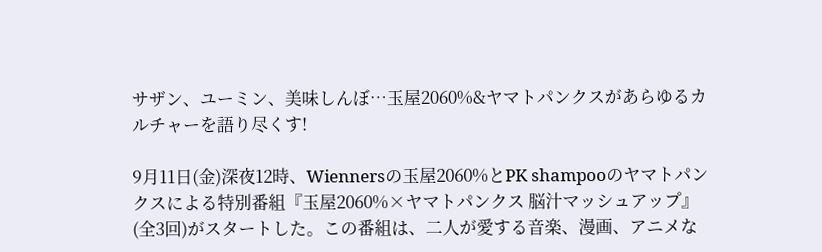サザン、ユーミン、美味しんぼ…玉屋2060%&ヤマトパンクスがあらゆるカルチャーを語り尽くす!

9月11日(金)深夜12時、Wiennersの玉屋2060%とPK shampooのヤマトパンクスによる特別番組『玉屋2060%×ヤマトパンクス 脳汁マッシュアップ』(全3回)がスタートした。この番組は、二人が愛する音楽、漫画、アニメな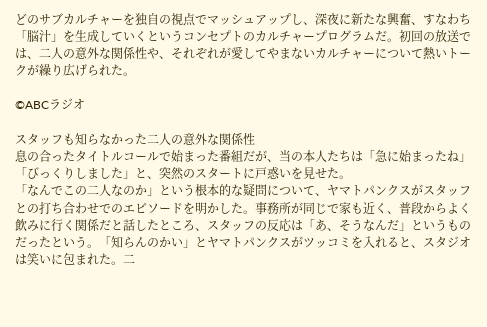どのサブカルチャーを独自の視点でマッシュアップし、深夜に新たな興奮、すなわち「脳汁」を生成していくというコンセプトのカルチャープログラムだ。初回の放送では、二人の意外な関係性や、それぞれが愛してやまないカルチャーについて熱いトークが繰り広げられた。

©ABCラジオ

スタッフも知らなかった二人の意外な関係性
息の合ったタイトルコールで始まった番組だが、当の本人たちは「急に始まったね」「びっくりしました」と、突然のスタートに戸惑いを見せた。
「なんでこの二人なのか」という根本的な疑問について、ヤマトパンクスがスタッフとの打ち合わせでのエピソードを明かした。事務所が同じで家も近く、普段からよく飲みに行く関係だと話したところ、スタッフの反応は「あ、そうなんだ」というものだったという。「知らんのかい」とヤマトパンクスがツッコミを入れると、スタジオは笑いに包まれた。二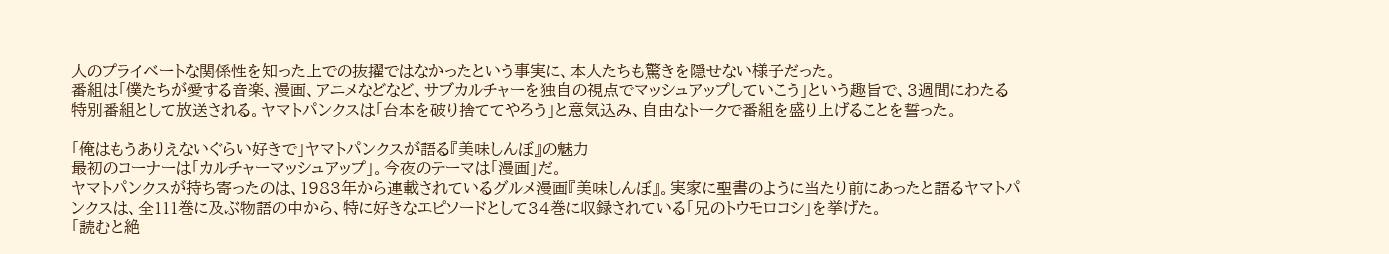人のプライベートな関係性を知った上での抜擢ではなかったという事実に、本人たちも驚きを隠せない様子だった。
番組は「僕たちが愛する音楽、漫画、アニメなどなど、サブカルチャーを独自の視点でマッシュアップしていこう」という趣旨で、3週間にわたる特別番組として放送される。ヤマトパンクスは「台本を破り捨ててやろう」と意気込み、自由なトークで番組を盛り上げることを誓った。

「俺はもうありえないぐらい好きで」ヤマトパンクスが語る『美味しんぼ』の魅力
最初のコーナーは「カルチャーマッシュアップ」。今夜のテーマは「漫画」だ。
ヤマトパンクスが持ち寄ったのは、1983年から連載されているグルメ漫画『美味しんぼ』。実家に聖書のように当たり前にあったと語るヤマトパンクスは、全111巻に及ぶ物語の中から、特に好きなエピソードとして34巻に収録されている「兄のトウモロコシ」を挙げた。
「読むと絶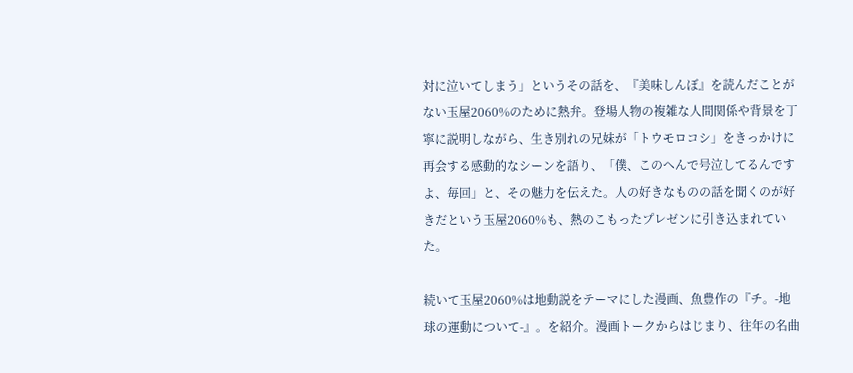対に泣いてしまう」というその話を、『美味しんぼ』を読んだことがない玉屋2060%のために熱弁。登場人物の複雑な人間関係や背景を丁寧に説明しながら、生き別れの兄妹が「トウモロコシ」をきっかけに再会する感動的なシーンを語り、「僕、このへんで号泣してるんですよ、毎回」と、その魅力を伝えた。人の好きなものの話を聞くのが好きだという玉屋2060%も、熱のこもったプレゼンに引き込まれていた。

続いて玉屋2060%は地動説をテーマにした漫画、魚豊作の『チ。-地球の運動について-』。を紹介。漫画トークからはじまり、往年の名曲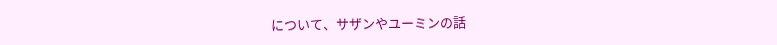について、サザンやユーミンの話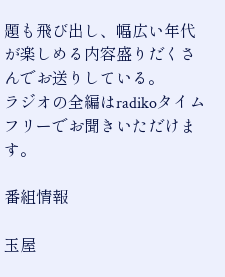題も飛び出し、幅広い年代が楽しめる内容盛りだくさんでお送りしている。
ラジオの全編はradikoタイムフリーでお聞きいただけます。

番組情報

玉屋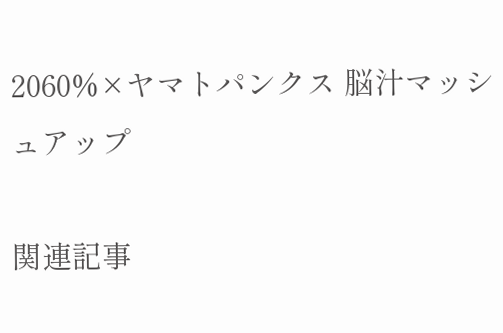2060%×ヤマトパンクス 脳汁マッシュアップ

関連記事